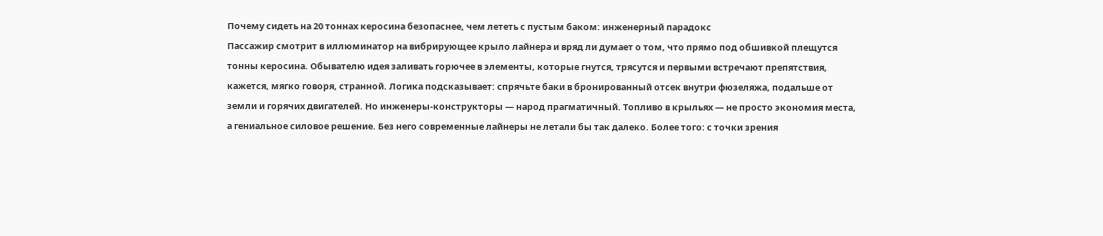Почему сидеть на 20 тоннах керосина безопаснее, чем лететь с пустым баком: инженерный парадокс
Пассажир смотрит в иллюминатор на вибрирующее крыло лайнера и вряд ли думает о том, что прямо под обшивкой плещутся тонны керосина. Обывателю идея заливать горючее в элементы, которые гнутся, трясутся и первыми встречают препятствия, кажется, мягко говоря, странной. Логика подсказывает: спрячьте баки в бронированный отсек внутри фюзеляжа, подальше от земли и горячих двигателей. Но инженеры-конструкторы — народ прагматичный. Топливо в крыльях — не просто экономия места, а гениальное силовое решение. Без него современные лайнеры не летали бы так далеко. Более того: с точки зрения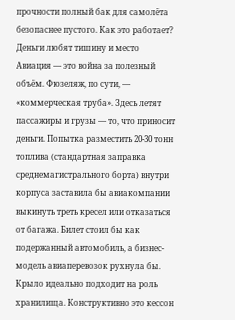прочности полный бак для самолёта безопаснее пустого. Как это работает?
Деньги любят тишину и место
Авиация — это война за полезный объём. Фюзеляж, по сути, — «коммерческая труба». Здесь летят пассажиры и грузы — то, что приносит деньги. Попытка разместить 20-30 тонн топлива (стандартная заправка среднемагистрального борта) внутри корпуса заставила бы авиакомпании выкинуть треть кресел или отказаться от багажа. Билет стоил бы как подержанный автомобиль, а бизнес-модель авиаперевозок рухнула бы.
Крыло идеально подходит на роль хранилища. Конструктивно это кессон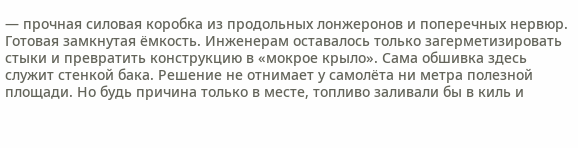— прочная силовая коробка из продольных лонжеронов и поперечных нервюр. Готовая замкнутая ёмкость. Инженерам оставалось только загерметизировать стыки и превратить конструкцию в «мокрое крыло». Сама обшивка здесь служит стенкой бака. Решение не отнимает у самолёта ни метра полезной площади. Но будь причина только в месте, топливо заливали бы в киль и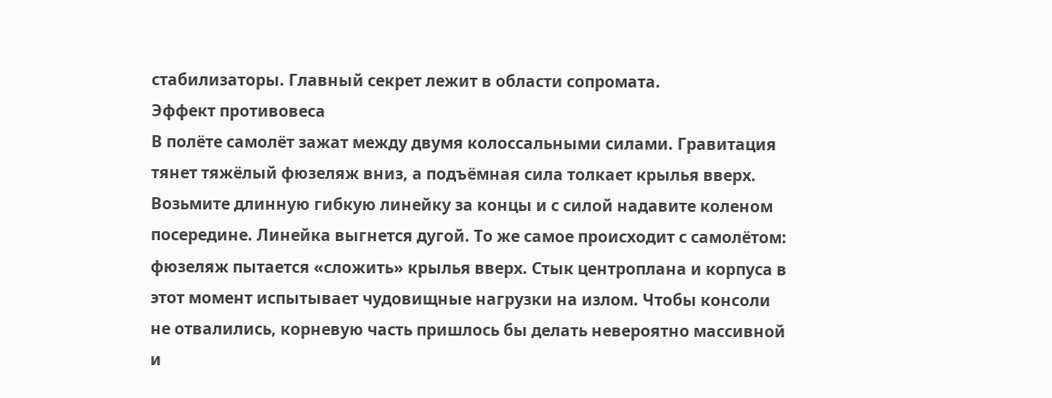стабилизаторы. Главный секрет лежит в области сопромата.
Эффект противовеса
В полёте самолёт зажат между двумя колоссальными силами. Гравитация тянет тяжёлый фюзеляж вниз, а подъёмная сила толкает крылья вверх. Возьмите длинную гибкую линейку за концы и с силой надавите коленом посередине. Линейка выгнется дугой. То же самое происходит с самолётом: фюзеляж пытается «сложить» крылья вверх. Стык центроплана и корпуса в этот момент испытывает чудовищные нагрузки на излом. Чтобы консоли не отвалились, корневую часть пришлось бы делать невероятно массивной и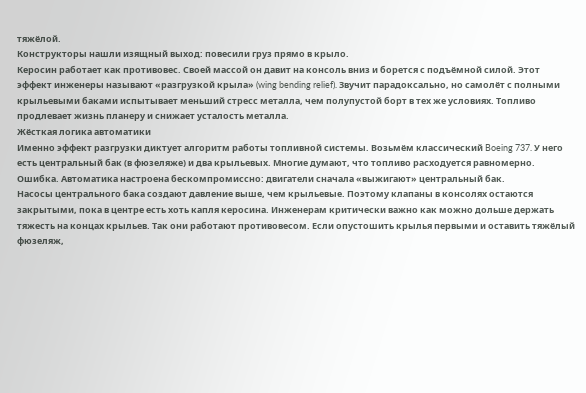тяжёлой.
Конструкторы нашли изящный выход: повесили груз прямо в крыло.
Керосин работает как противовес. Своей массой он давит на консоль вниз и борется с подъёмной силой. Этот эффект инженеры называют «разгрузкой крыла» (wing bending relief). Звучит парадоксально, но самолёт с полными крыльевыми баками испытывает меньший стресс металла, чем полупустой борт в тех же условиях. Топливо продлевает жизнь планеру и снижает усталость металла.
Жёсткая логика автоматики
Именно эффект разгрузки диктует алгоритм работы топливной системы. Возьмём классический Boeing 737. У него есть центральный бак (в фюзеляже) и два крыльевых. Многие думают, что топливо расходуется равномерно. Ошибка. Автоматика настроена бескомпромиссно: двигатели сначала «выжигают» центральный бак.
Насосы центрального бака создают давление выше, чем крыльевые. Поэтому клапаны в консолях остаются закрытыми, пока в центре есть хоть капля керосина. Инженерам критически важно как можно дольше держать тяжесть на концах крыльев. Так они работают противовесом. Если опустошить крылья первыми и оставить тяжёлый фюзеляж,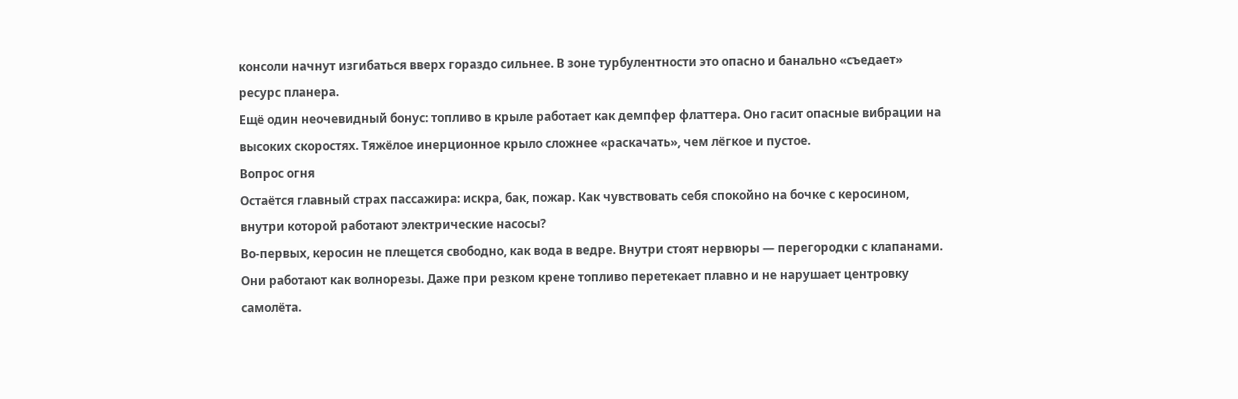консоли начнут изгибаться вверх гораздо сильнее. В зоне турбулентности это опасно и банально «съедает» ресурс планера.
Ещё один неочевидный бонус: топливо в крыле работает как демпфер флаттера. Оно гасит опасные вибрации на высоких скоростях. Тяжёлое инерционное крыло сложнее «раскачать», чем лёгкое и пустое.
Вопрос огня
Остаётся главный страх пассажира: искра, бак, пожар. Как чувствовать себя спокойно на бочке с керосином, внутри которой работают электрические насосы?
Во-первых, керосин не плещется свободно, как вода в ведре. Внутри стоят нервюры — перегородки с клапанами. Они работают как волнорезы. Даже при резком крене топливо перетекает плавно и не нарушает центровку самолёта.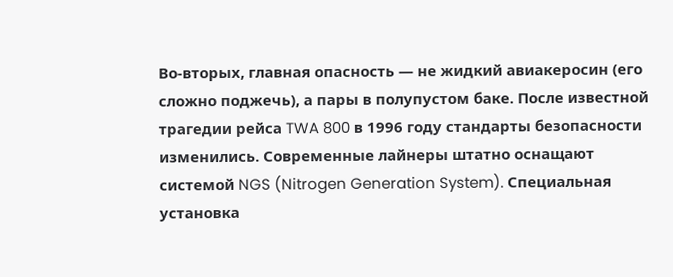Во-вторых, главная опасность — не жидкий авиакеросин (его сложно поджечь), а пары в полупустом баке. После известной трагедии рейса TWA 800 в 1996 году стандарты безопасности изменились. Современные лайнеры штатно оснащают системой NGS (Nitrogen Generation System). Специальная установка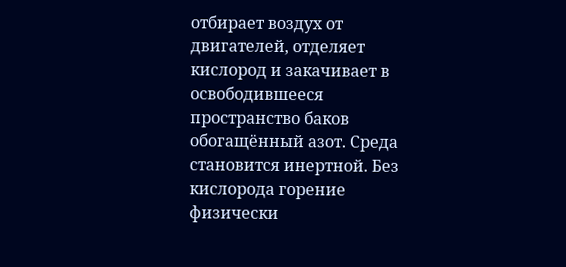отбирает воздух от двигателей, отделяет кислород и закачивает в освободившееся пространство баков обогащённый азот. Среда становится инертной. Без кислорода горение физически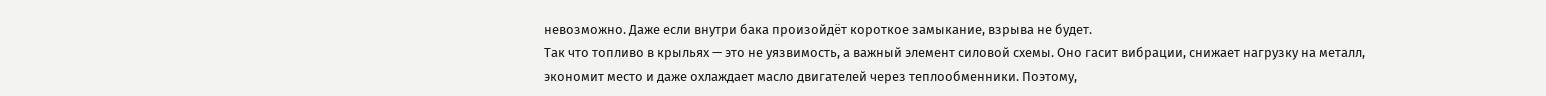невозможно. Даже если внутри бака произойдёт короткое замыкание, взрыва не будет.
Так что топливо в крыльях — это не уязвимость, а важный элемент силовой схемы. Оно гасит вибрации, снижает нагрузку на металл, экономит место и даже охлаждает масло двигателей через теплообменники. Поэтому,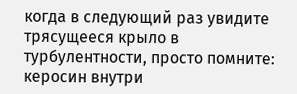когда в следующий раз увидите трясущееся крыло в турбулентности, просто помните: керосин внутри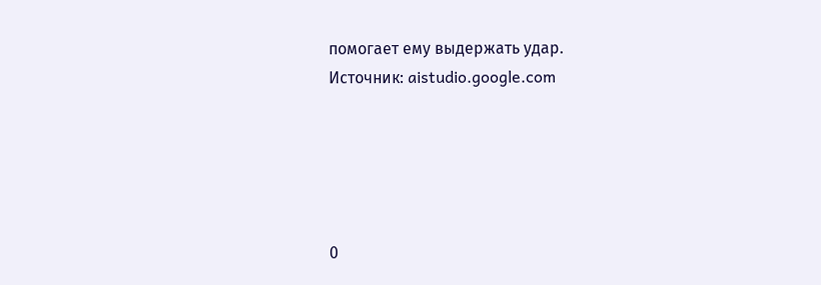помогает ему выдержать удар.
Источник: aistudio.google.com





0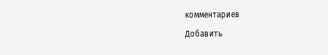комментариев
Добавить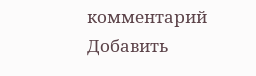комментарий
Добавить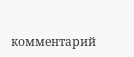комментарий